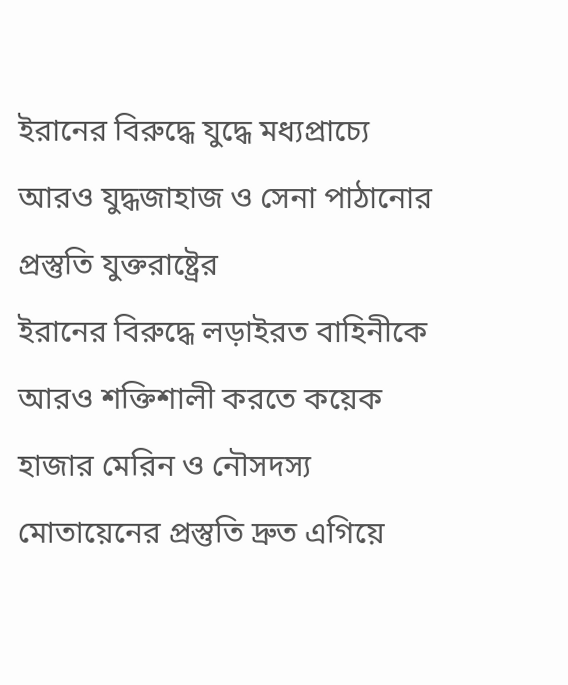ইরানের বিরুদ্ধে যুদ্ধে মধ্যপ্রাচ্যে আরও যুদ্ধজাহাজ ও সেনা পাঠানোর প্রস্তুতি যুক্তরাষ্ট্রের
ইরানের বিরুদ্ধে লড়াইরত বাহিনীকে আরও শক্তিশালী করতে কয়েক হাজার মেরিন ও নৌসদস্য মোতায়েনের প্রস্তুতি দ্রুত এগিয়ে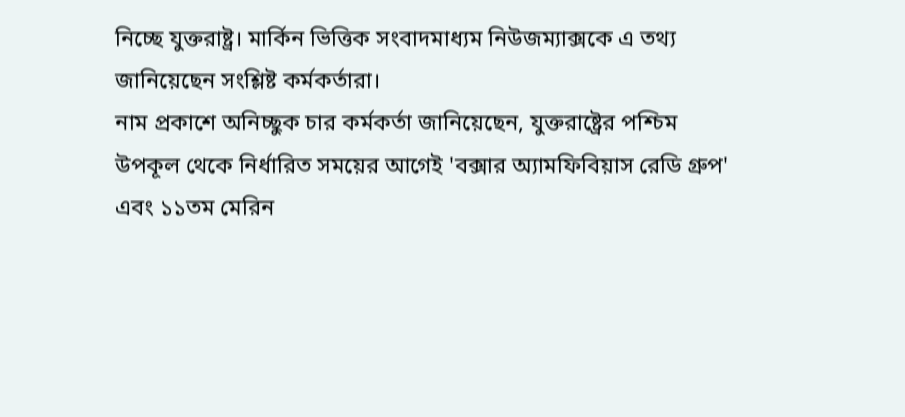নিচ্ছে যুক্তরাষ্ট্র। মার্কিন ভিত্তিক সংবাদমাধ্যম নিউজম্যাক্সকে এ তথ্য জানিয়েছেন সংশ্লিষ্ট কর্মকর্তারা।
নাম প্রকাশে অনিচ্ছুক চার কর্মকর্তা জানিয়েছেন, যুক্তরাষ্ট্রের পশ্চিম উপকূল থেকে নির্ধারিত সময়ের আগেই 'বক্সার অ্যামফিবিয়াস রেডি গ্রুপ' এবং ১১তম মেরিন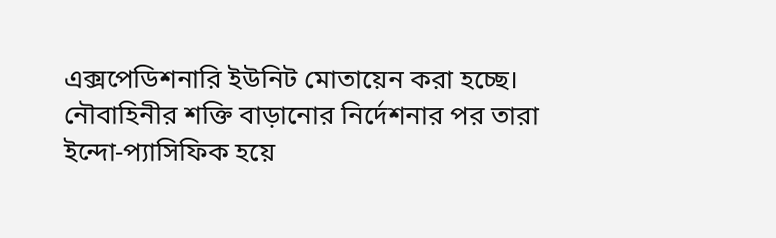এক্সপেডিশনারি ইউনিট মোতায়েন করা হচ্ছে।
নৌবাহিনীর শক্তি বাড়ানোর নির্দেশনার পর তারা ইন্দো-প্যাসিফিক হয়ে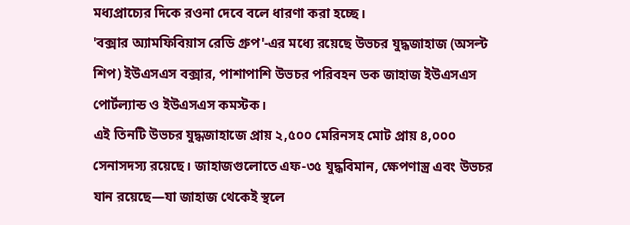মধ্যপ্রাচ্যের দিকে রওনা দেবে বলে ধারণা করা হচ্ছে।
'বক্সার অ্যামফিবিয়াস রেডি গ্রুপ'-এর মধ্যে রয়েছে উভচর যুদ্ধজাহাজ (অসল্ট শিপ) ইউএসএস বক্সার, পাশাপাশি উভচর পরিবহন ডক জাহাজ ইউএসএস পোর্টল্যান্ড ও ইউএসএস কমস্টক।
এই তিনটি উভচর যুদ্ধজাহাজে প্রায় ২,৫০০ মেরিনসহ মোট প্রায় ৪,০০০ সেনাসদস্য রয়েছে। জাহাজগুলোতে এফ-৩৫ যুদ্ধবিমান, ক্ষেপণাস্ত্র এবং উভচর যান রয়েছে—যা জাহাজ থেকেই স্থলে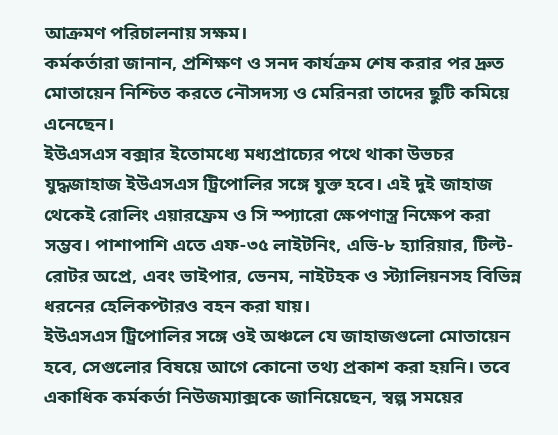আক্রমণ পরিচালনায় সক্ষম।
কর্মকর্তারা জানান, প্রশিক্ষণ ও সনদ কার্যক্রম শেষ করার পর দ্রুত মোতায়েন নিশ্চিত করতে নৌসদস্য ও মেরিনরা তাদের ছুটি কমিয়ে এনেছেন।
ইউএসএস বক্সার ইতোমধ্যে মধ্যপ্রাচ্যের পথে থাকা উভচর যুদ্ধজাহাজ ইউএসএস ট্রিপোলির সঙ্গে যুক্ত হবে। এই দুই জাহাজ থেকেই রোলিং এয়ারফ্রেম ও সি স্প্যারো ক্ষেপণাস্ত্র নিক্ষেপ করা সম্ভব। পাশাপাশি এতে এফ-৩৫ লাইটনিং, এভি-৮ হ্যারিয়ার, টিল্ট-রোটর অপ্রে, এবং ভাইপার, ভেনম, নাইটহক ও স্ট্যালিয়নসহ বিভিন্ন ধরনের হেলিকপ্টারও বহন করা যায়।
ইউএসএস ট্রিপোলির সঙ্গে ওই অঞ্চলে যে জাহাজগুলো মোতায়েন হবে, সেগুলোর বিষয়ে আগে কোনো তথ্য প্রকাশ করা হয়নি। তবে একাধিক কর্মকর্তা নিউজম্যাক্সকে জানিয়েছেন, স্বল্প সময়ের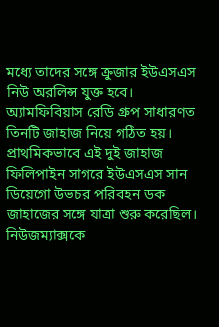মধ্যে তাদের সঙ্গে ক্রুজার ইউএসএস নিউ অরলিন্স যুক্ত হবে।
অ্যামফিবিয়াস রেডি গ্রুপ সাধারণত তিনটি জাহাজ নিয়ে গঠিত হয়। প্রাথমিকভাবে এই দুই জাহাজ ফিলিপাইন সাগরে ইউএসএস সান ডিয়েগো উভচর পরিবহন ডক জাহাজের সঙ্গে যাত্রা শুরু করেছিল।
নিউজম্যাক্সকে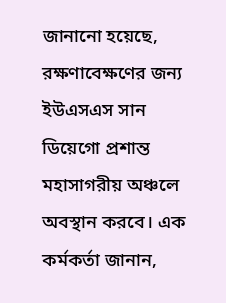জানানো হয়েছে, রক্ষণাবেক্ষণের জন্য ইউএসএস সান ডিয়েগো প্রশান্ত মহাসাগরীয় অঞ্চলে অবস্থান করবে। এক কর্মকর্তা জানান,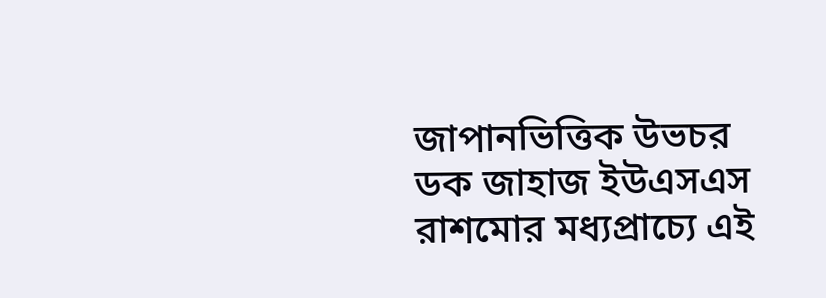জাপানভিত্তিক উভচর ডক জাহাজ ইউএসএস রাশমোর মধ্যপ্রাচ্যে এই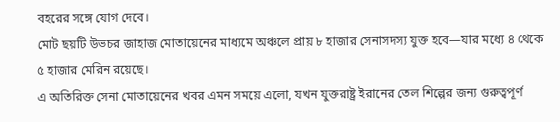বহরের সঙ্গে যোগ দেবে।
মোট ছয়টি উভচর জাহাজ মোতায়েনের মাধ্যমে অঞ্চলে প্রায় ৮ হাজার সেনাসদস্য যুক্ত হবে—যার মধ্যে ৪ থেকে ৫ হাজার মেরিন রয়েছে।
এ অতিরিক্ত সেনা মোতায়েনের খবর এমন সময়ে এলো, যখন যুক্তরাষ্ট্র ইরানের তেল শিল্পের জন্য গুরুত্বপূর্ণ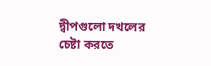দ্বীপগুলো দখলের চেষ্টা করতে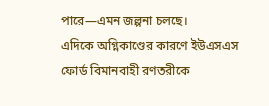পারে—এমন জল্পনা চলছে।
এদিকে অগ্নিকাণ্ডের কারণে ইউএসএস ফোর্ড বিমানবাহী রণতরীকে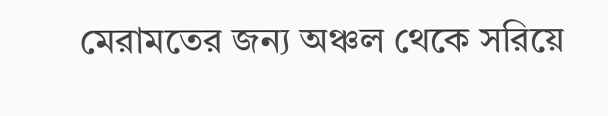মেরামতের জন্য অঞ্চল থেকে সরিয়ে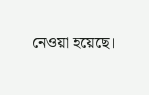নেওয়া হয়েছে।